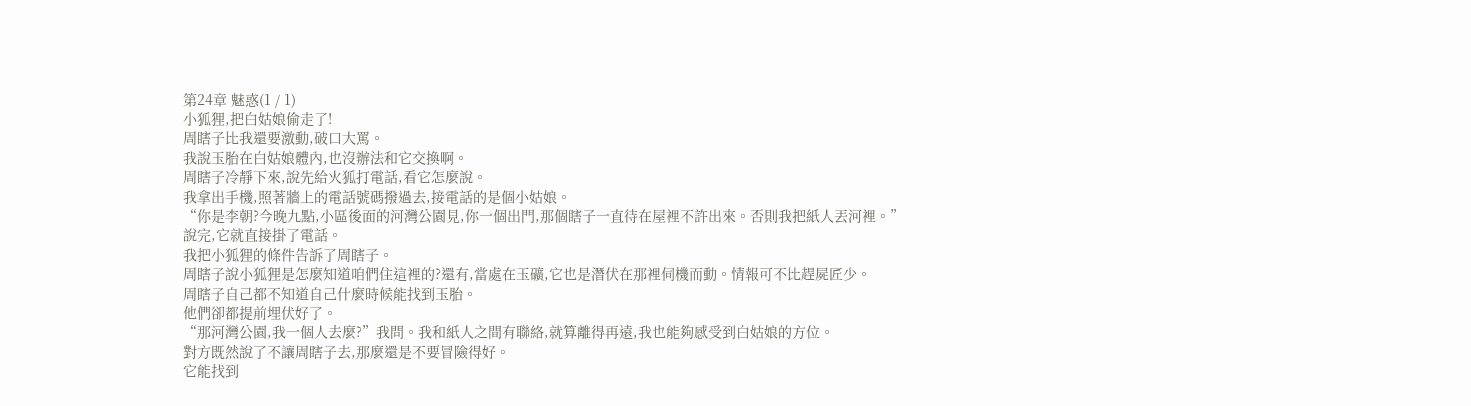第24章 魅惑(1 / 1)
小狐狸,把白姑娘偷走了!
周瞎子比我還要激動,破口大罵。
我說玉胎在白姑娘體內,也沒辦法和它交換啊。
周瞎子冷靜下來,說先給火狐打電話,看它怎麼說。
我拿出手機,照著牆上的電話號碼撥過去,接電話的是個小姑娘。
“你是李朝?今晚九點,小區後面的河灣公園見,你一個出門,那個瞎子一直待在屋裡不許出來。否則我把紙人丟河裡。”
說完,它就直接掛了電話。
我把小狐狸的條件告訴了周瞎子。
周瞎子說小狐狸是怎麼知道咱們住這裡的?還有,當處在玉礦,它也是潛伏在那裡伺機而動。情報可不比趕屍匠少。
周瞎子自己都不知道自己什麼時候能找到玉胎。
他們卻都提前埋伏好了。
“那河灣公園,我一個人去麼?”我問。我和紙人之間有聯絡,就算離得再遠,我也能夠感受到白姑娘的方位。
對方既然說了不讓周瞎子去,那麼還是不要冒險得好。
它能找到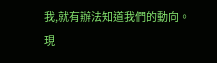我,就有辦法知道我們的動向。
現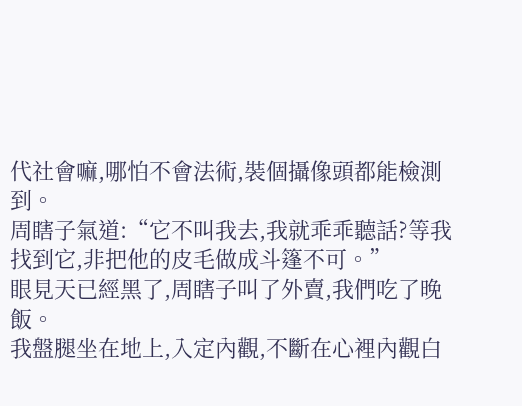代社會嘛,哪怕不會法術,裝個攝像頭都能檢測到。
周瞎子氣道:“它不叫我去,我就乖乖聽話?等我找到它,非把他的皮毛做成斗篷不可。”
眼見天已經黑了,周瞎子叫了外賣,我們吃了晚飯。
我盤腿坐在地上,入定內觀,不斷在心裡內觀白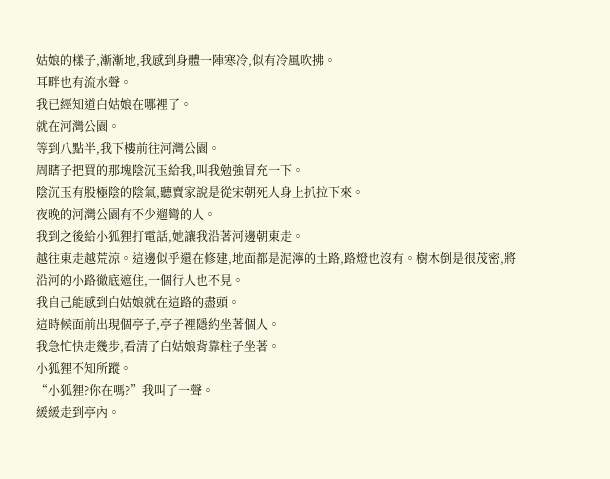姑娘的樣子,漸漸地,我感到身體一陣寒冷,似有冷風吹拂。
耳畔也有流水聲。
我已經知道白姑娘在哪裡了。
就在河灣公園。
等到八點半,我下樓前往河灣公園。
周瞎子把買的那塊陰沉玉給我,叫我勉強冒充一下。
陰沉玉有股極陰的陰氣,聽賣家說是從宋朝死人身上扒拉下來。
夜晚的河灣公園有不少遛彎的人。
我到之後給小狐狸打電話,她讓我沿著河邊朝東走。
越往東走越荒涼。這邊似乎還在修建,地面都是泥濘的土路,路燈也沒有。樹木倒是很茂密,將沿河的小路徹底遮住,一個行人也不見。
我自己能感到白姑娘就在這路的盡頭。
這時候面前出現個亭子,亭子裡隱約坐著個人。
我急忙快走幾步,看清了白姑娘背靠柱子坐著。
小狐狸不知所蹤。
“小狐狸?你在嗎?”我叫了一聲。
緩緩走到亭內。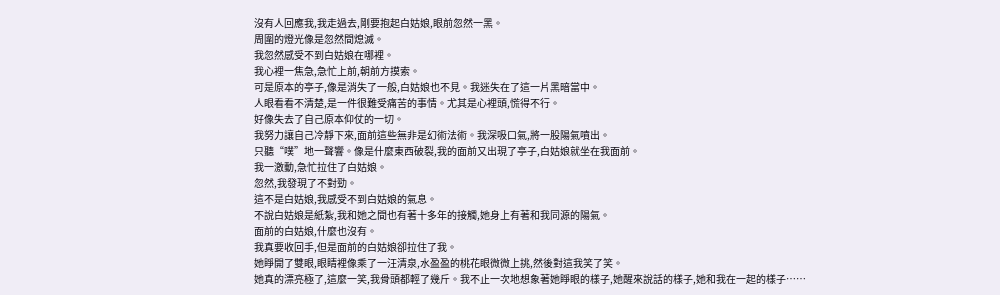沒有人回應我,我走過去,剛要抱起白姑娘,眼前忽然一黑。
周圍的燈光像是忽然間熄滅。
我忽然感受不到白姑娘在哪裡。
我心裡一焦急,急忙上前,朝前方摸索。
可是原本的亭子,像是消失了一般,白姑娘也不見。我迷失在了這一片黑暗當中。
人眼看看不清楚,是一件很難受痛苦的事情。尤其是心裡頭,慌得不行。
好像失去了自己原本仰仗的一切。
我努力讓自己冷靜下來,面前這些無非是幻術法術。我深吸口氣,將一股陽氣噴出。
只聽“噗”地一聲響。像是什麼東西破裂,我的面前又出現了亭子,白姑娘就坐在我面前。
我一激動,急忙拉住了白姑娘。
忽然,我發現了不對勁。
這不是白姑娘,我感受不到白姑娘的氣息。
不說白姑娘是紙紮,我和她之間也有著十多年的接觸,她身上有著和我同源的陽氣。
面前的白姑娘,什麼也沒有。
我真要收回手,但是面前的白姑娘卻拉住了我。
她睜開了雙眼,眼睛裡像乘了一汪清泉,水盈盈的桃花眼微微上挑,然後對這我笑了笑。
她真的漂亮極了,這麼一笑,我骨頭都輕了幾斤。我不止一次地想象著她睜眼的樣子,她醒來說話的樣子,她和我在一起的樣子……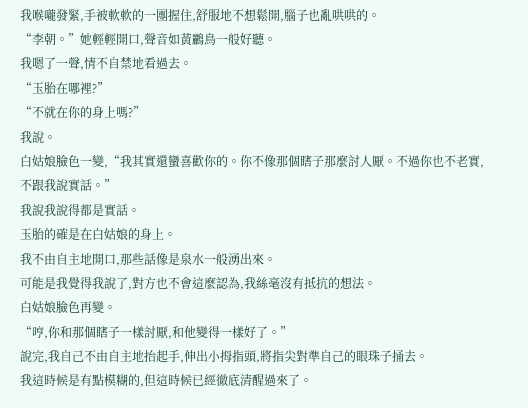我喉嚨發緊,手被軟軟的一團握住,舒服地不想鬆開,腦子也亂哄哄的。
“李朝。”她輕輕開口,聲音如黃鸝鳥一般好聽。
我嗯了一聲,情不自禁地看過去。
“玉胎在哪裡?”
“不就在你的身上嗎?”
我說。
白姑娘臉色一變,“我其實還蠻喜歡你的。你不像那個瞎子那麼討人厭。不過你也不老實,不跟我說實話。”
我說我說得都是實話。
玉胎的確是在白姑娘的身上。
我不由自主地開口,那些話像是泉水一般湧出來。
可能是我覺得我說了,對方也不會這麼認為,我絲毫沒有抵抗的想法。
白姑娘臉色再變。
“哼,你和那個瞎子一樣討厭,和他變得一樣好了。”
說完,我自己不由自主地抬起手,伸出小拇指頭,將指尖對準自己的眼珠子捅去。
我這時候是有點模糊的,但這時候已經徹底清醒過來了。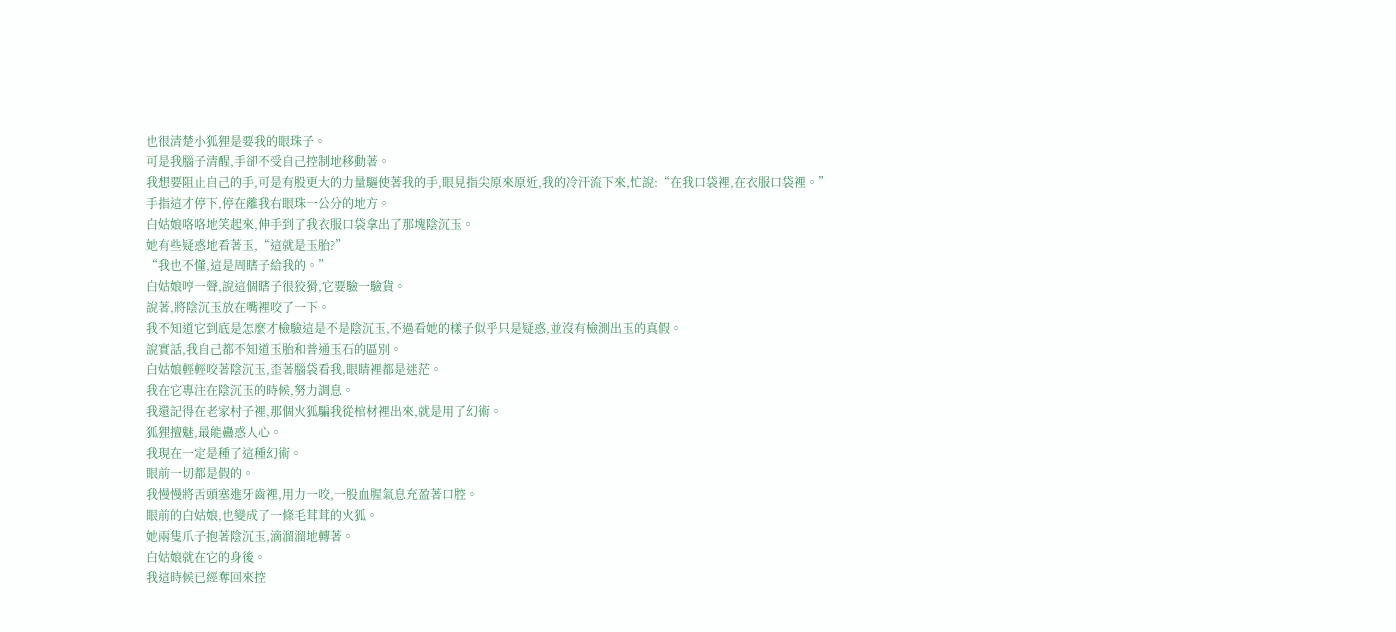也很清楚小狐狸是要我的眼珠子。
可是我腦子清醒,手卻不受自己控制地移動著。
我想要阻止自己的手,可是有股更大的力量驅使著我的手,眼見指尖原來原近,我的冷汗流下來,忙說:“在我口袋裡,在衣服口袋裡。”
手指這才停下,停在離我右眼珠一公分的地方。
白姑娘咯咯地笑起來,伸手到了我衣服口袋拿出了那塊陰沉玉。
她有些疑惑地看著玉,“這就是玉胎?”
“我也不懂,這是周瞎子給我的。”
白姑娘哼一聲,說這個瞎子很狡猾,它要驗一驗貨。
說著,將陰沉玉放在嘴裡咬了一下。
我不知道它到底是怎麼才檢驗這是不是陰沉玉,不過看她的樣子似乎只是疑惑,並沒有檢測出玉的真假。
說實話,我自己都不知道玉胎和普通玉石的區別。
白姑娘輕輕咬著陰沉玉,歪著腦袋看我,眼睛裡都是迷茫。
我在它專注在陰沉玉的時候,努力調息。
我還記得在老家村子裡,那個火狐騙我從棺材裡出來,就是用了幻術。
狐狸擅魅,最能蠱惑人心。
我現在一定是種了這種幻術。
眼前一切都是假的。
我慢慢將舌頭塞進牙齒裡,用力一咬,一股血腥氣息充盈著口腔。
眼前的白姑娘,也變成了一條毛茸茸的火狐。
她兩隻爪子抱著陰沉玉,滴溜溜地轉著。
白姑娘就在它的身後。
我這時候已經奪回來控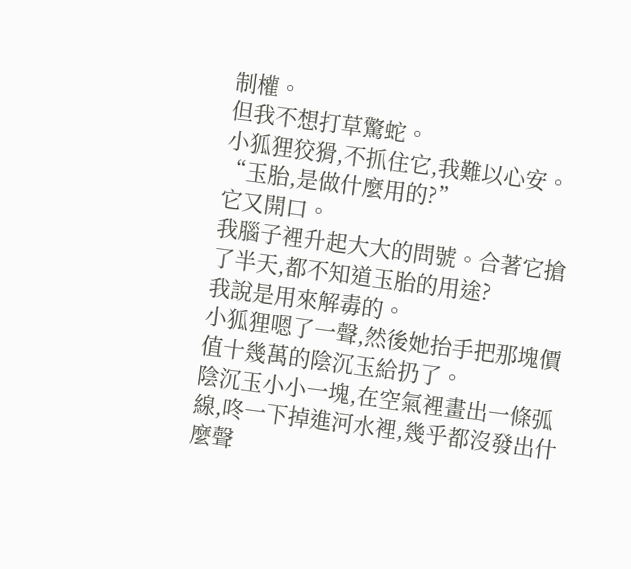制權。
但我不想打草驚蛇。
小狐狸狡猾,不抓住它,我難以心安。
“玉胎,是做什麼用的?”
它又開口。
我腦子裡升起大大的問號。合著它搶了半天,都不知道玉胎的用途?
我說是用來解毒的。
小狐狸嗯了一聲,然後她抬手把那塊價值十幾萬的陰沉玉給扔了。
陰沉玉小小一塊,在空氣裡畫出一條弧線,咚一下掉進河水裡,幾乎都沒發出什麼聲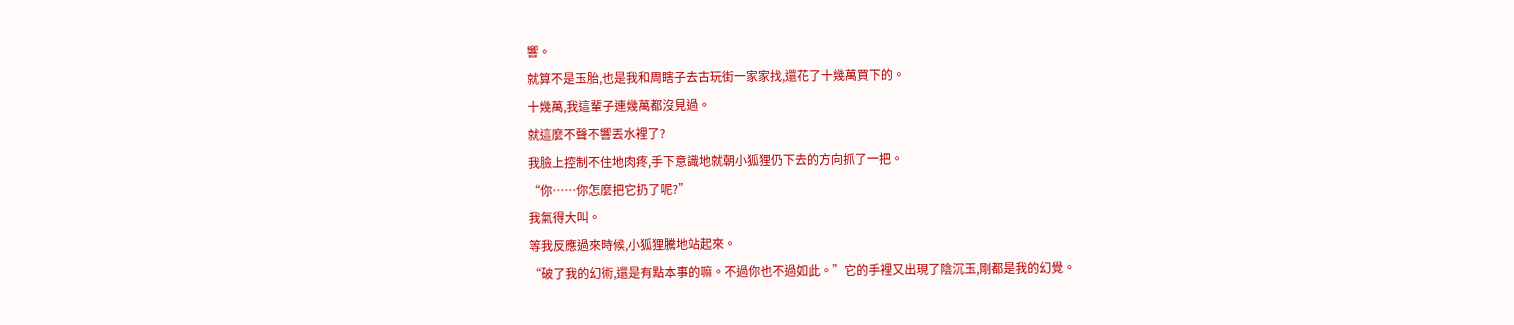響。
就算不是玉胎,也是我和周瞎子去古玩街一家家找,還花了十幾萬買下的。
十幾萬,我這輩子連幾萬都沒見過。
就這麼不聲不響丟水裡了?
我臉上控制不住地肉疼,手下意識地就朝小狐狸仍下去的方向抓了一把。
“你……你怎麼把它扔了呢?”
我氣得大叫。
等我反應過來時候,小狐狸騰地站起來。
“破了我的幻術,還是有點本事的嘛。不過你也不過如此。”它的手裡又出現了陰沉玉,剛都是我的幻覺。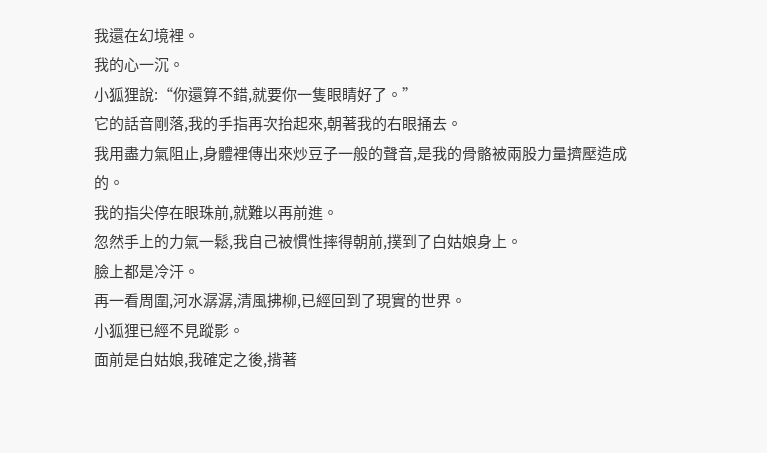我還在幻境裡。
我的心一沉。
小狐狸說:“你還算不錯,就要你一隻眼睛好了。”
它的話音剛落,我的手指再次抬起來,朝著我的右眼捅去。
我用盡力氣阻止,身體裡傳出來炒豆子一般的聲音,是我的骨骼被兩股力量擠壓造成的。
我的指尖停在眼珠前,就難以再前進。
忽然手上的力氣一鬆,我自己被慣性摔得朝前,撲到了白姑娘身上。
臉上都是冷汗。
再一看周圍,河水潺潺,清風拂柳,已經回到了現實的世界。
小狐狸已經不見蹤影。
面前是白姑娘,我確定之後,揹著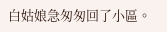白姑娘急匆匆回了小區。